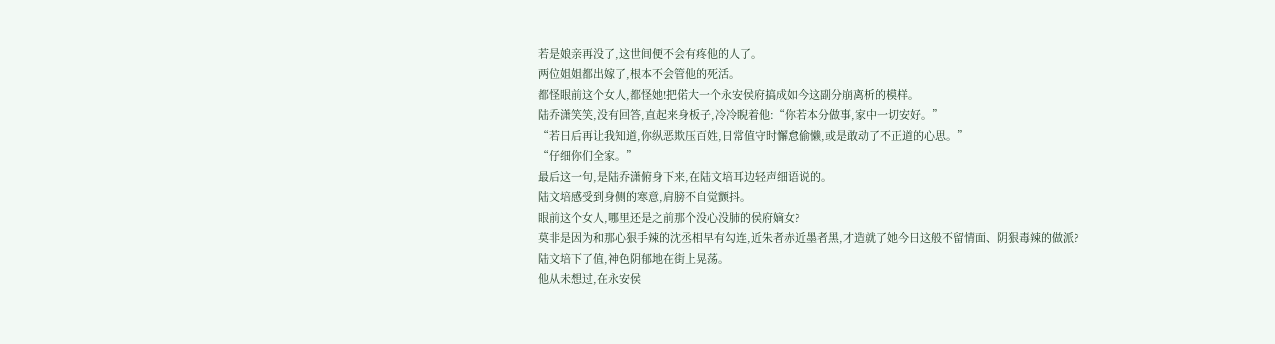若是娘亲再没了,这世间便不会有疼他的人了。
两位姐姐都出嫁了,根本不会管他的死活。
都怪眼前这个女人,都怪她!把偌大一个永安侯府搞成如今这副分崩离析的模样。
陆乔潇笑笑,没有回答,直起来身板子,冷冷睨着他:“你若本分做事,家中一切安好。”
“若日后再让我知道,你纵恶欺压百姓,日常值守时懈怠偷懒,或是敢动了不正道的心思。”
“仔细你们全家。”
最后这一句,是陆乔潇俯身下来,在陆文培耳边轻声细语说的。
陆文培感受到身侧的寒意,肩膀不自觉颤抖。
眼前这个女人,哪里还是之前那个没心没肺的侯府嫡女?
莫非是因为和那心狠手辣的沈丞相早有勾连,近朱者赤近墨者黑,才造就了她今日这般不留情面、阴狠毒辣的做派?
陆文培下了值,神色阴郁地在街上晃荡。
他从未想过,在永安侯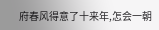府春风得意了十来年,怎会一朝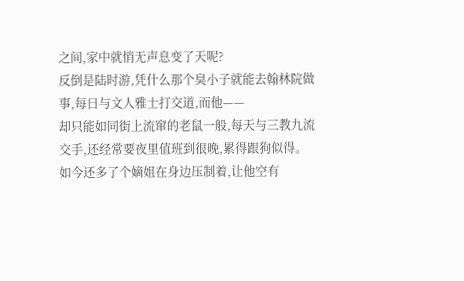之间,家中就悄无声息变了天呢?
反倒是陆时游,凭什么那个臭小子就能去翰林院做事,每日与文人雅士打交道,而他——
却只能如同街上流窜的老鼠一般,每天与三教九流交手,还经常要夜里值班到很晚,累得跟狗似得。
如今还多了个嫡姐在身边压制着,让他空有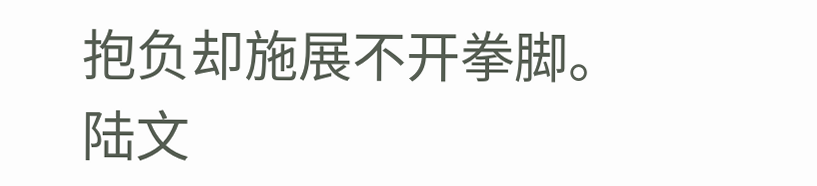抱负却施展不开拳脚。
陆文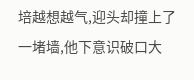培越想越气,迎头却撞上了一堵墙,他下意识破口大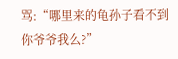骂:“哪里来的龟孙子看不到你爷爷我么?”